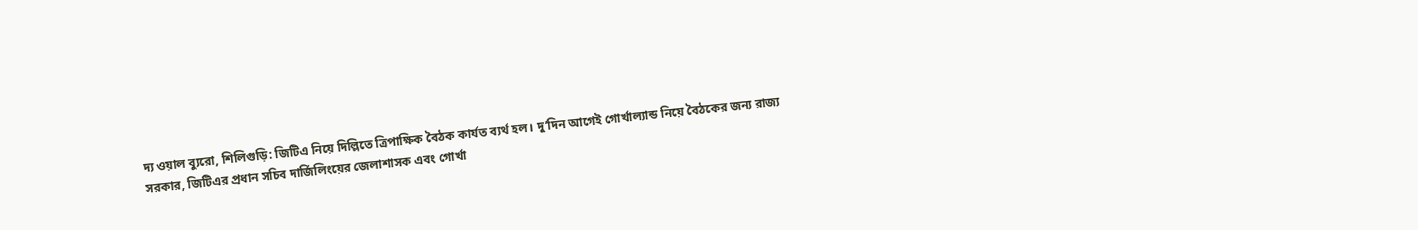দ্য ওয়াল ব্যুরো, শিলিগুড়ি: জিটিএ নিয়ে দিল্লিতে ত্রিপাক্ষিক বৈঠক কার্যত ব্যর্থ হল। দু’দিন আগেই গোর্খাল্যান্ড নিয়ে বৈঠকের জন্য রাজ্য সরকার, জিটিএর প্রধান সচিব দার্জিলিংয়ের জেলাশাসক এবং গোর্খা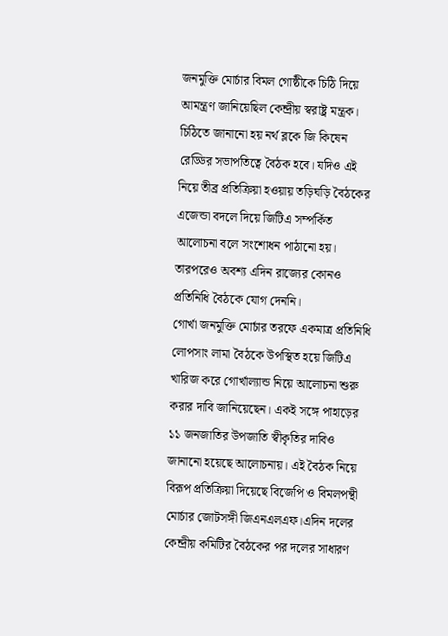জনমুক্তি মোর্চার বিমল গোষ্ঠীকে চিঠি দিয়ে আমন্ত্রণ জানিয়েছিল কেন্দ্রীয় স্বরাষ্ট্র মন্ত্রক। চিঠিতে জানানো হয় নর্থ ব্লকে জি কিষেন রেড্ডির সভাপতিত্বে বৈঠক হবে। যদিও এই নিয়ে তীব্র প্রতিক্রিয়া হওয়ায় তড়িঘড়ি বৈঠকের এজেন্ডা বদলে দিয়ে জিটিএ সম্পর্কিত আলোচনা বলে সংশোধন পাঠানো হয়। তারপরেও অবশ্য এদিন রাজ্যের কোনও প্রতিনিধি বৈঠকে যোগ দেননি।
গোর্খা জনমুক্তি মোর্চার তরফে একমাত্র প্রতিনিধি লোপসাং লামা বৈঠকে উপস্থিত হয়ে জিটিএ খারিজ করে গোর্খাল্যান্ড নিয়ে আলোচনা শুরু করার দাবি জানিয়েছেন। একই সঙ্গে পাহাড়ের ১১ জনজাতির উপজাতি স্বীকৃতির দাবিও জানানো হয়েছে আলোচনায়। এই বৈঠক নিয়ে বিরূপ প্রতিক্রিয়া দিয়েছে বিজেপি ও বিমলপন্থী মোর্চার জোটসঙ্গী জিএনএলএফ।এদিন দলের কেন্দ্রীয় কমিটির বৈঠকের পর দলের সাধারণ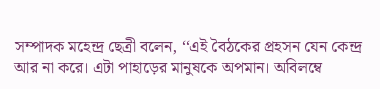সম্পাদক মহেন্দ্র ছেত্রী বলেন, ‘‘এই বৈঠকের প্রহসন যেন কেন্দ্র আর না করে। এটা পাহাড়ের মানুষকে অপমান। অবিলম্বে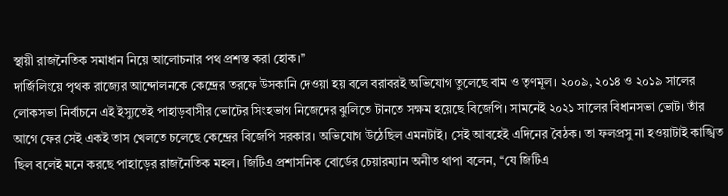স্থায়ী রাজনৈতিক সমাধান নিয়ে আলোচনার পথ প্রশস্ত করা হোক।’’
দার্জিলিংয়ে পৃথক রাজ্যের আন্দোলনকে কেন্দ্রের তরফে উসকানি দেওয়া হয় বলে বরাবরই অভিযোগ তুলেছে বাম ও তৃণমূল। ২০০৯, ২০১৪ ও ২০১৯ সালের লোকসভা নির্বাচনে এই ইস্যুতেই পাহাড়বাসীর ভোটের সিংহভাগ নিজেদের ঝুলিতে টানতে সক্ষম হয়েছে বিজেপি। সামনেই ২০২১ সালের বিধানসভা ভোট। তাঁর আগে ফের সেই একই তাস খেলতে চলেছে কেন্দ্রের বিজেপি সরকার। অভিযোগ উঠেছিল এমনটাই। সেই আবহেই এদিনের বৈঠক। তা ফলপ্রসু না হওয়াটাই কাঙ্খিত ছিল বলেই মনে করছে পাহাড়ের রাজনৈতিক মহল। জিটিএ প্রশাসনিক বোর্ডের চেয়ারম্যান অনীত থাপা বলেন, ‘‘যে জিটিএ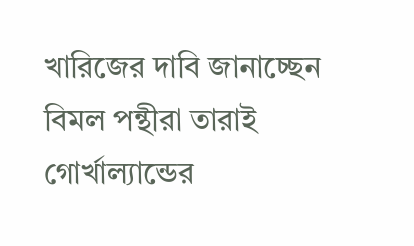খারিজের দাবি জানাচ্ছেন বিমল পন্থীরা তারাই গোর্খাল্যান্ডের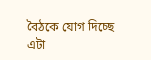বৈঠকে যোগ দিচ্ছে এটা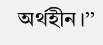অর্থহীন।’’